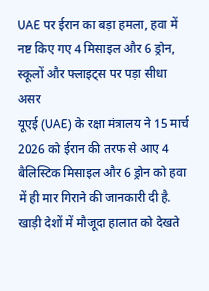UAE पर ईरान का बड़ा हमला, हवा में नष्ट किए गए 4 मिसाइल और 6 ड्रोन, स्कूलों और फ्लाइट्स पर पड़ा सीधा असर
यूएई (UAE) के रक्षा मंत्रालय ने 15 मार्च 2026 को ईरान की तरफ से आए 4 बैलिस्टिक मिसाइल और 6 ड्रोन को हवा में ही मार गिराने की जानकारी दी है. खाड़ी देशों में मौजूदा हालात को देखते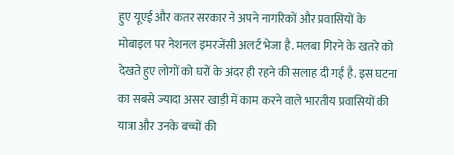हुए यूएई और कतर सरकार ने अपने नागरिकों और प्रवासियों के मोबाइल पर नेशनल इमरजेंसी अलर्ट भेजा है. मलबा गिरने के खतरे को देखते हुए लोगों को घरों के अंदर ही रहने की सलाह दी गई है. इस घटना का सबसे ज्यादा असर खाड़ी में काम करने वाले भारतीय प्रवासियों की यात्रा और उनके बच्चों की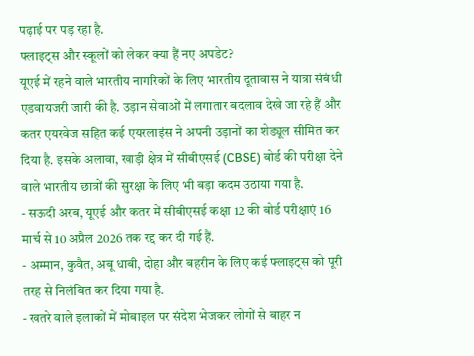पढ़ाई पर पड़ रहा है.
फ्लाइट्स और स्कूलों को लेकर क्या हैं नए अपडेट?
यूएई में रहने वाले भारतीय नागरिकों के लिए भारतीय दूतावास ने यात्रा संबंधी एडवायजरी जारी की है. उड़ान सेवाओं में लगातार बदलाव देखे जा रहे हैं और कतर एयरवेज सहित कई एयरलाइंस ने अपनी उड़ानों का शेड्यूल सीमित कर दिया है. इसके अलावा, खाड़ी क्षेत्र में सीबीएसई (CBSE) बोर्ड की परीक्षा देने वाले भारतीय छात्रों की सुरक्षा के लिए भी बड़ा कदम उठाया गया है.
- सऊदी अरब, यूएई और कतर में सीबीएसई कक्षा 12 की बोर्ड परीक्षाएं 16 मार्च से 10 अप्रैल 2026 तक रद्द कर दी गई हैं.
- अम्मान, कुवैत, अबू धाबी, दोहा और बहरीन के लिए कई फ्लाइट्स को पूरी तरह से निलंबित कर दिया गया है.
- खतरे वाले इलाकों में मोबाइल पर संदेश भेजकर लोगों से बाहर न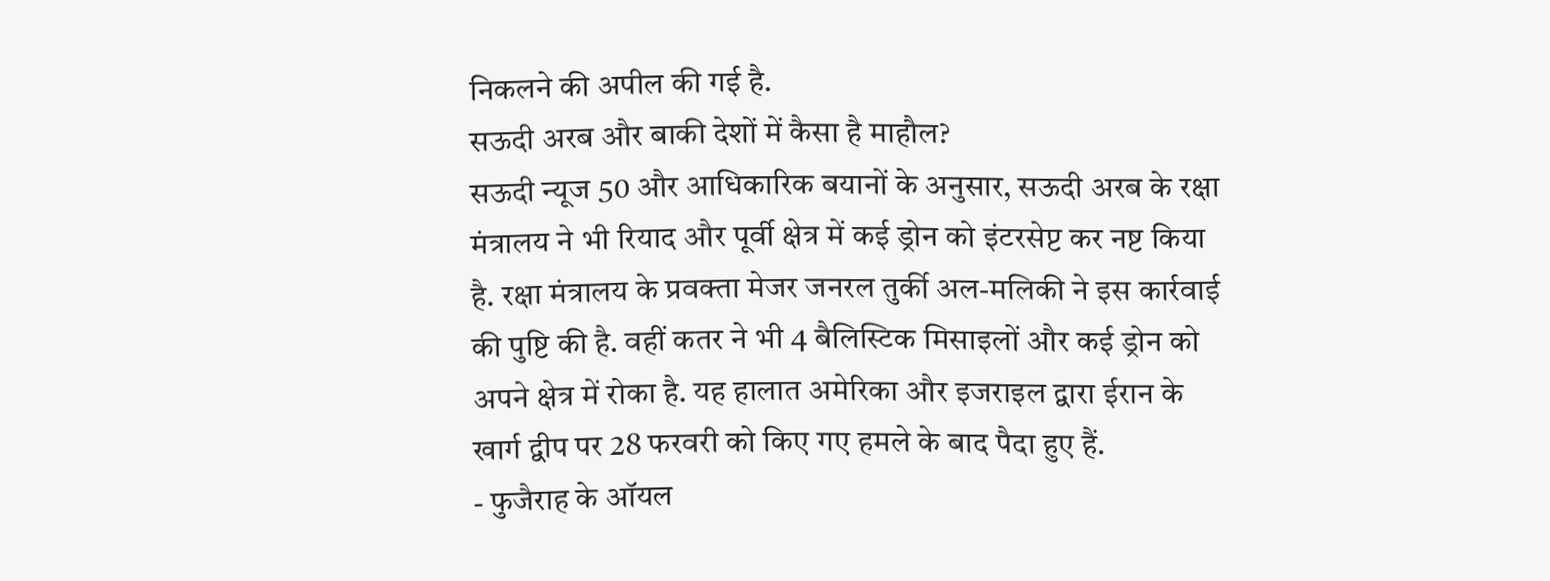निकलने की अपील की गई है.
सऊदी अरब और बाकी देशों में कैसा है माहौल?
सऊदी न्यूज 50 और आधिकारिक बयानों के अनुसार, सऊदी अरब के रक्षा मंत्रालय ने भी रियाद और पूर्वी क्षेत्र में कई ड्रोन को इंटरसेप्ट कर नष्ट किया है. रक्षा मंत्रालय के प्रवक्ता मेजर जनरल तुर्की अल-मलिकी ने इस कार्रवाई की पुष्टि की है. वहीं कतर ने भी 4 बैलिस्टिक मिसाइलों और कई ड्रोन को अपने क्षेत्र में रोका है. यह हालात अमेरिका और इजराइल द्वारा ईरान के खार्ग द्वीप पर 28 फरवरी को किए गए हमले के बाद पैदा हुए हैं.
- फुजैराह के ऑयल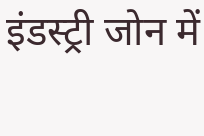इंडस्ट्री जोन में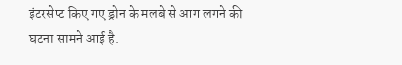इंटरसेप्ट किए गए ड्रोन के मलबे से आग लगने की घटना सामने आई है.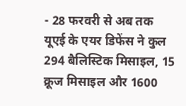- 28 फरवरी से अब तक यूएई के एयर डिफेंस ने कुल 294 बैलिस्टिक मिसाइल, 15 क्रूज मिसाइल और 1600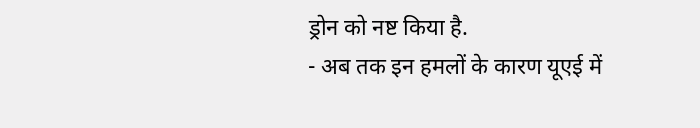ड्रोन को नष्ट किया है.
- अब तक इन हमलों के कारण यूएई में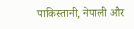पाकिस्तानी, नेपाली और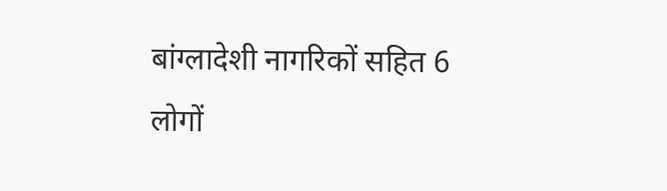बांग्लादेशी नागरिकों सहित 6 लोगों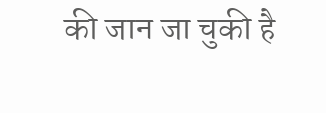की जान जा चुकी है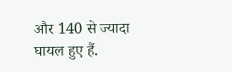और 140 से ज्यादा घायल हुए हैं.